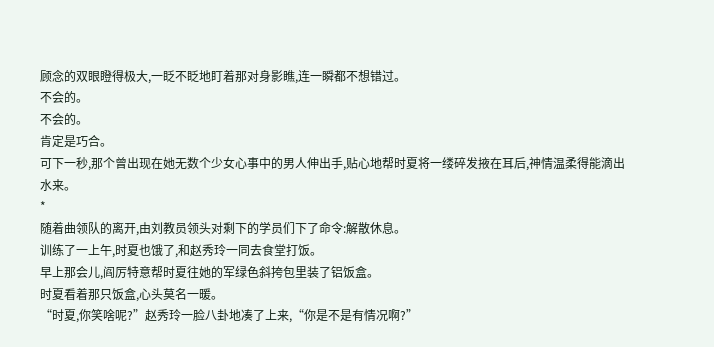顾念的双眼瞪得极大,一眨不眨地盯着那对身影瞧,连一瞬都不想错过。
不会的。
不会的。
肯定是巧合。
可下一秒,那个曾出现在她无数个少女心事中的男人伸出手,贴心地帮时夏将一缕碎发掖在耳后,神情温柔得能滴出水来。
*
随着曲领队的离开,由刘教员领头对剩下的学员们下了命令:解散休息。
训练了一上午,时夏也饿了,和赵秀玲一同去食堂打饭。
早上那会儿,阎厉特意帮时夏往她的军绿色斜挎包里装了铝饭盒。
时夏看着那只饭盒,心头莫名一暖。
“时夏,你笑啥呢?”赵秀玲一脸八卦地凑了上来,“你是不是有情况啊?”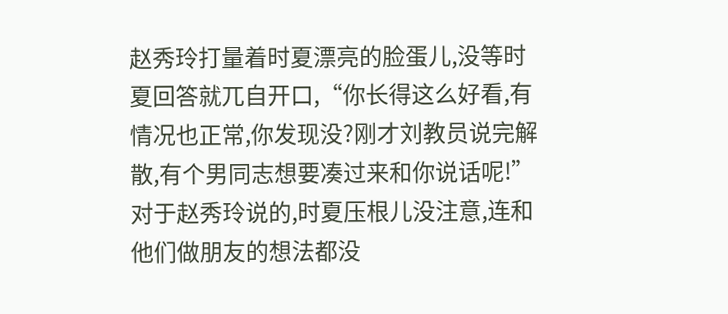赵秀玲打量着时夏漂亮的脸蛋儿,没等时夏回答就兀自开口,“你长得这么好看,有情况也正常,你发现没?刚才刘教员说完解散,有个男同志想要凑过来和你说话呢!”
对于赵秀玲说的,时夏压根儿没注意,连和他们做朋友的想法都没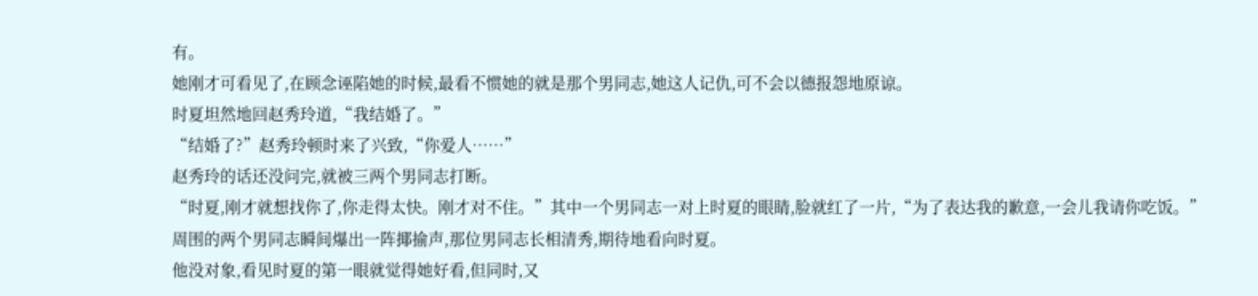有。
她刚才可看见了,在顾念诬陷她的时候,最看不惯她的就是那个男同志,她这人记仇,可不会以德报怨地原谅。
时夏坦然地回赵秀玲道,“我结婚了。”
“结婚了?”赵秀玲顿时来了兴致,“你爱人……”
赵秀玲的话还没问完,就被三两个男同志打断。
“时夏,刚才就想找你了,你走得太快。刚才对不住。”其中一个男同志一对上时夏的眼睛,脸就红了一片,“为了表达我的歉意,一会儿我请你吃饭。”
周围的两个男同志瞬间爆出一阵揶揄声,那位男同志长相清秀,期待地看向时夏。
他没对象,看见时夏的第一眼就觉得她好看,但同时,又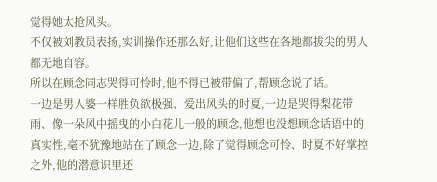觉得她太抢风头。
不仅被刘教员表扬,实训操作还那么好,让他们这些在各地都拔尖的男人都无地自容。
所以在顾念同志哭得可怜时,他不得已被带偏了,帮顾念说了话。
一边是男人婆一样胜负欲极强、爱出风头的时夏,一边是哭得梨花带雨、像一朵风中摇曳的小白花儿一般的顾念,他想也没想顾念话语中的真实性,毫不犹豫地站在了顾念一边,除了觉得顾念可怜、时夏不好掌控之外,他的潜意识里还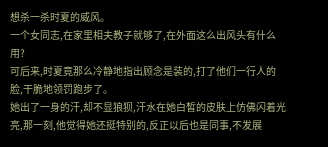想杀一杀时夏的威风。
一个女同志,在家里相夫教子就够了,在外面这么出风头有什么用?
可后来,时夏竟那么冷静地指出顾念是装的,打了他们一行人的脸,干脆地领罚跑步了。
她出了一身的汗,却不显狼狈,汗水在她白皙的皮肤上仿佛闪着光亮,那一刻,他觉得她还挺特别的,反正以后也是同事,不发展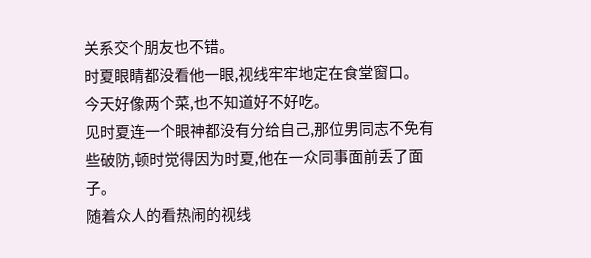关系交个朋友也不错。
时夏眼睛都没看他一眼,视线牢牢地定在食堂窗口。
今天好像两个菜,也不知道好不好吃。
见时夏连一个眼神都没有分给自己,那位男同志不免有些破防,顿时觉得因为时夏,他在一众同事面前丢了面子。
随着众人的看热闹的视线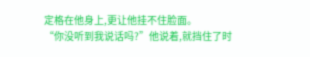定格在他身上,更让他挂不住脸面。
“你没听到我说话吗?”他说着,就挡住了时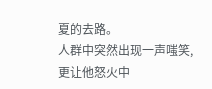夏的去路。
人群中突然出现一声嗤笑,更让他怒火中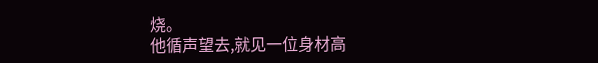烧。
他循声望去,就见一位身材高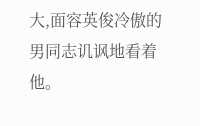大,面容英俊冷傲的男同志讥讽地看着他。